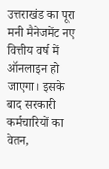उत्तराखंड का पूरा मनी मैनेजमेंट नए वित्तीय वर्ष में ऑनलाइन हो जाएगा। इसके बाद सरकारी कर्मचारियों का वेतन,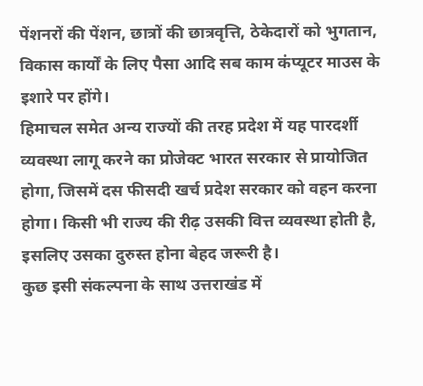पेंशनरों की पेंशन, छात्रों की छात्रवृत्ति, ठेकेदारों को भुगतान, विकास कार्यों के लिए पैसा आदि सब काम कंप्यूटर माउस के इशारे पर होंगे।
हिमाचल समेत अन्य राज्यों की तरह प्रदेश में यह पारदर्शी व्यवस्था लागू करने का प्रोजेक्ट भारत सरकार से प्रायोजित होगा, जिसमें दस फीसदी खर्च प्रदेश सरकार को वहन करना होगा। किसी भी राज्य की रीढ़ उसकी वित्त व्यवस्था होती है, इसलिए उसका दुरुस्त होना बेहद जरूरी है।
कुछ इसी संकल्पना के साथ उत्तराखंड में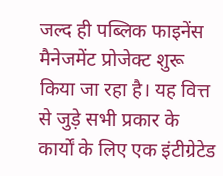जल्द ही पब्लिक फाइनेंस मैनेजमेंट प्रोजेक्ट शुरू किया जा रहा है। यह वित्त से जुड़े सभी प्रकार के कार्यों के लिए एक इंटीग्रेटेड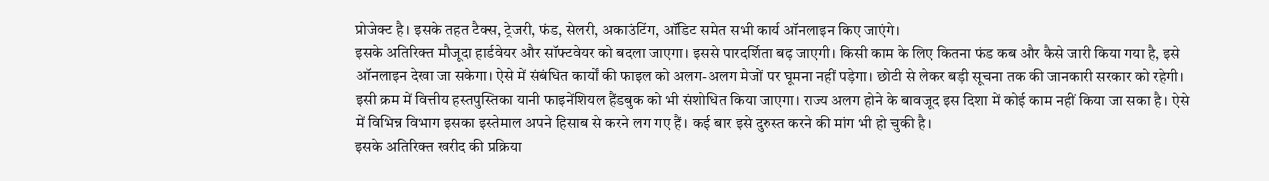प्रोजेक्ट है। इसके तहत टैक्स, ट्रेजरी, फंड, सेलरी, अकाउंटिंग, ऑडिट समेत सभी कार्य ऑनलाइन किए जाएंगे।
इसके अतिरिक्त मौजूदा हार्डवेयर और सॉफ्टवेयर को बदला जाएगा। इससे पारदर्शिता बढ़ जाएगी। किसी काम के लिए कितना फंड कब और कैसे जारी किया गया है, इसे ऑनलाइन देखा जा सकेगा। ऐसे में संबंधित कार्यों की फाइल को अलग-अलग मेजों पर घूमना नहीं पड़ेगा। छोटी से लेकर बड़ी सूचना तक की जानकारी सरकार को रहेगी।
इसी क्रम में वित्तीय हस्तपुस्तिका यानी फाइनेंशियल हैंडबुक को भी संशोधित किया जाएगा। राज्य अलग होने के बावजूद इस दिशा में कोई काम नहीं किया जा सका है। ऐसे में विभिन्न विभाग इसका इस्तेमाल अपने हिसाब से करने लग गए हैं। कई बार इसे दुरुस्त करने की मांग भी हो चुकी है।
इसके अतिरिक्त खरीद की प्रक्रिया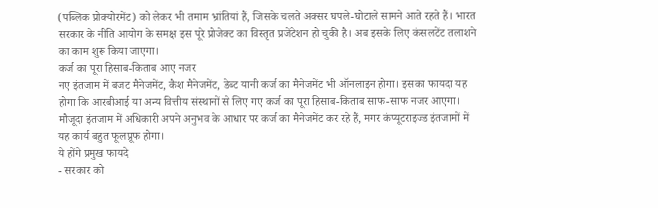(पब्लिक प्रोक्योरमेंट) को लेकर भी तमाम भ्रांतियां हैं, जिसके चलते अक्सर घपले-घोटाले सामने आते रहते हैं। भारत सरकार के नीति आयोग के समक्ष इस पूरे प्रोजेक्ट का विस्तृत प्रजेंटेशन हो चुकी है। अब इसके लिए कंसलटेंट तलाशने का काम शुरू किया जाएगा।
कर्ज का पूरा हिसाब-किताब आए नजर
नए इंतजाम में बजट मैनेजमेंट, कैश मैनेजमेंट, डेब्ट यानी कर्ज का मैनेजमेंट भी ऑनलाइन होगा। इसका फायदा यह होगा कि आरबीआई या अन्य वित्तीय संस्थानों से लिए गए कर्ज का पूरा हिसाब-किताब साफ-साफ नजर आएगा। मौजूदा इंतजाम में अधिकारी अपने अनुभव के आधार पर कर्ज का मैनेजमेंट कर रहे हैं, मगर कंप्यूटराइज्ड इंतजामों में यह कार्य बहुत फूलप्रूफ होगा।
ये होंगे प्रमुख फायदे
- सरकार को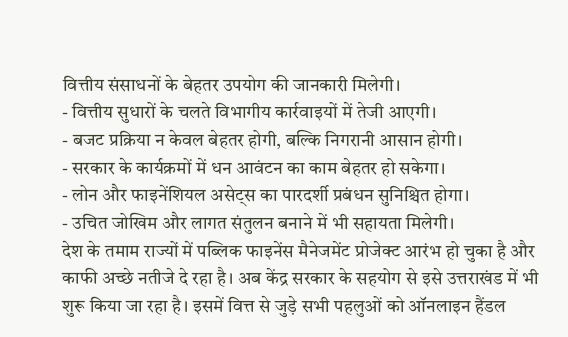वित्तीय संसाधनों के बेहतर उपयोग की जानकारी मिलेगी।
- वित्तीय सुधारों के चलते विभागीय कार्रवाइयों में तेजी आएगी।
- बजट प्रक्रिया न केवल बेहतर होगी, बल्कि निगरानी आसान होगी।
- सरकार के कार्यक्रमों में धन आवंटन का काम बेहतर हो सकेगा।
- लोन और फाइनेंशियल असेट्स का पारदर्शी प्रबंधन सुनिश्चित होगा।
- उचित जोखिम और लागत संतुलन बनाने में भी सहायता मिलेगी।
देश के तमाम राज्यों में पब्लिक फाइनेंस मैनेजमेंट प्रोजेक्ट आरंभ हो चुका है और काफी अच्छे नतीजे दे रहा है। अब केंद्र सरकार के सहयोग से इसे उत्तराखंड में भी शुरू किया जा रहा है। इसमें वित्त से जुड़े सभी पहलुओं को ऑनलाइन हैंडल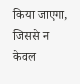किया जाएगा, जिससे न केवल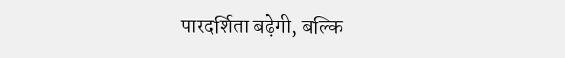पारदर्शिता बढ़ेगी, बल्कि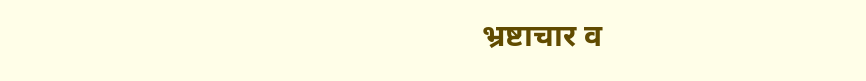भ्रष्टाचार व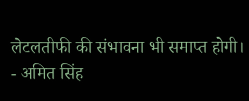लेटलतीफी की संभावना भी समाप्त होगी।
- अमित सिंह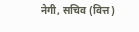नेगी, सचिव (वित्त)